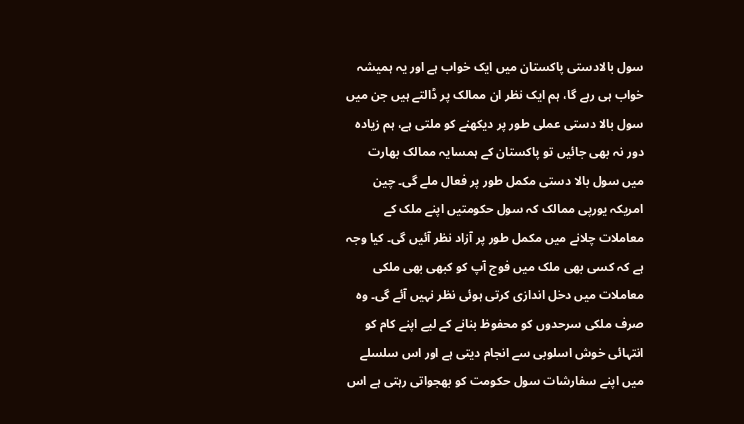سول بالادستی پاکستان میں ایک خواب ہے اور یہ ہمیشہ خواب ہی رہے گا، ہم ایک نظر ان ممالک پر ڈالتے ہیں جن میں سول بالا دستی عملی طور پر دیکھنے کو ملتی ہے، ہم زیادہ دور نہ بھی جائیں تو پاکستان کے ہمسایہ ممالک بھارت میں سول بالا دستی مکمل طور پر فعال ملے گی۔ چین امریکہ یورپی ممالک کہ سول حکومتیں اپنے ملک کے معاملات چلانے میں مکمل طور پر آزاد نظر آئیں گی۔ کیا وجہ ہے کہ کسی بھی ملک میں فوج آپ کو کبھی بھی ملکی معاملات میں دخل اندازی کرتی ہوئی نظر نہیں آئے گی۔ وہ صرف ملکی سرحدوں کو محفوظ بنانے کے لیے اپنے کام کو انتہائی خوش اسلوبی سے انجام دیتی ہے اور اس سلسلے میں اپنے سفارشات سول حکومت کو بھجواتی رہتی ہے اس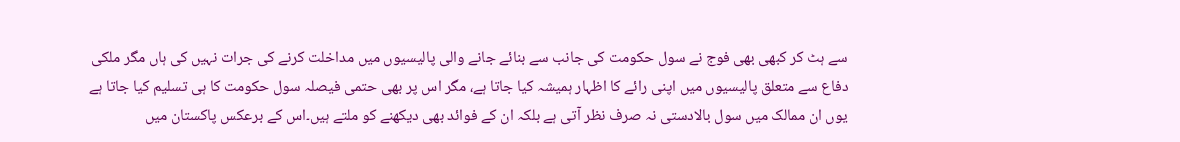سے ہٹ کر کبھی بھی فوج نے سول حکومت کی جانب سے بنائے جانے والی پالیسیوں میں مداخلت کرنے کی جرات نہیں کی ہاں مگر ملکی دفاع سے متعلق پالیسیوں میں اپنی رائے کا اظہار ہمیشہ کیا جاتا ہے، مگر اس پر بھی حتمی فیصلہ سول حکومت کا ہی تسلیم کیا جاتا ہے یوں ان ممالک میں سول بالادستی نہ صرف نظر آتی ہے بلکہ ان کے فوائد بھی دیکھنے کو ملتے ہیں۔اس کے برعکس پاکستان میں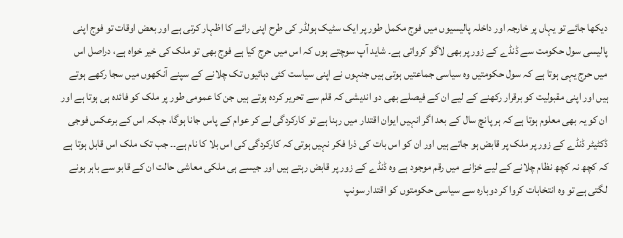دیکھا جائے تو یہاں پر خارجہ اور داخلہ پالیسیوں میں فوج مکمل طور پر ایک سٹیک ہولڈر کی طرح اپنی رائے کا اظہار کرتی ہے اور بعض اوقات تو فوج اپنی پالیسی سول حکومت سے ڈنڈے کے زور پر بھی لاگو کرواتی ہے۔ شاید آپ سوچتے ہوں کہ اس میں حرج کیا ہے فوج بھی تو ملک کی خیر خواہ ہے، دراصل اس میں حرج یہی ہوتا ہے کہ سول حکومتیں وہ سیاسی جماعتیں ہوتی ہیں جنہوں نے اپنی سیاست کئی دہائیوں تک چلانے کے سپنے آنکھوں میں سجا رکھے ہوتے ہیں اور اپنی مقبولیت کو برقرار رکھنے کے لیے ان کے فیصلے بھی دو اندیشی کہ قلم سے تحریر کردہ ہوتے ہیں جن کا عمومی طور پر ملک کو فائدہ ہی ہوتا ہے اور ان کو یہ بھی معلوم ہوتا ہے کہ ہر پانچ سال کے بعد اگر انہیں ایوان اقتدار میں رہنا ہے تو کارکردگی لے کر عوام کے پاس جانا ہوگا، جبکہ اس کے برعکس فوجی ڈکٹیٹر ڈنڈے کے زور پر ملک پر قابض ہو جاتے ہیں اور ان کو اس بات کی ذرا فکر نہیں ہوتی کہ کارکردگی کی اس بلا کا نام ہے۔۔ جب تک ملک اس قابل ہوتا ہے کہ کچھ نہ کچھ نظام چلانے کے لیے خزانے میں رقم موجود ہے وہ ڈنڈے کے زور پر قابض رہتے ہیں اور جیسے ہی ملکی معاشی حالت ان کے قابو سے باہر ہونے لگتی ہے تو وہ انتخابات کروا کر دوبارہ سے سیاسی حکومتوں کو اقتدار سونپ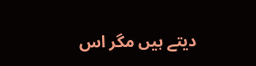دیتے ہیں مگر اس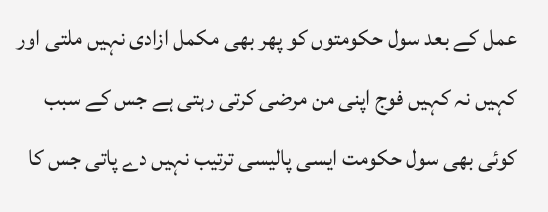عمل کے بعد سول حکومتوں کو پھر بھی مکمل ازادی نہیں ملتی اور کہیں نہ کہیں فوج اپنی من مرضی کرتی رہتی ہے جس کے سبب کوئی بھی سول حکومت ایسی پالیسی ترتیب نہیں دے پاتی جس کا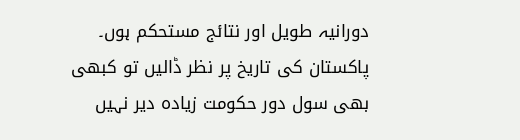دورانیہ طویل اور نتائج مستحکم ہوں۔ پاکستان کی تاریخ پر نظر ڈالیں تو کبھی بھی سول دور حکومت زیادہ دیر نہیں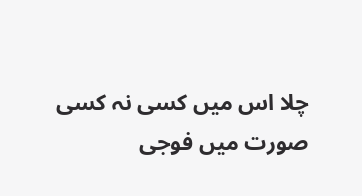چلا اس میں کسی نہ کسی صورت میں فوجی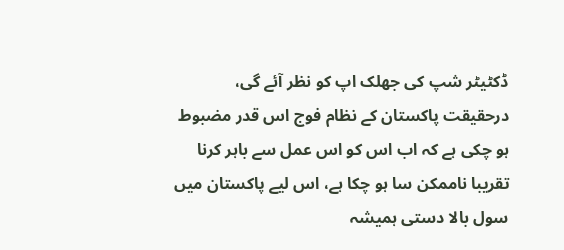ڈکٹیٹر شپ کی جھلک اپ کو نظر آئے گی، درحقیقت پاکستان کے نظام فوج اس قدر مضبوط ہو چکی ہے کہ اب اس کو اس عمل سے باہر کرنا تقریبا ناممکن سا ہو چکا ہے، اس لیے پاکستان میں سول بالا دستی ہمیشہ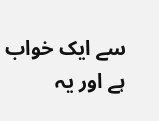سے ایک خواب ہے اور یہ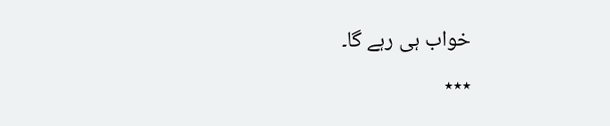خواب ہی رہے گا۔
٭٭٭